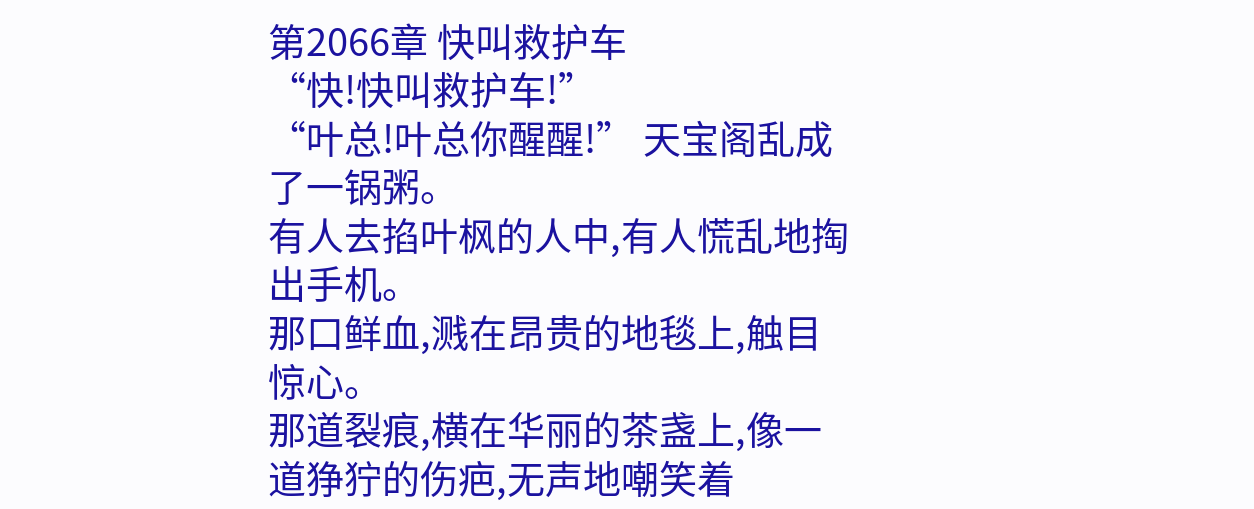第2066章 快叫救护车
“快!快叫救护车!”
“叶总!叶总你醒醒!” 天宝阁乱成了一锅粥。
有人去掐叶枫的人中,有人慌乱地掏出手机。
那口鲜血,溅在昂贵的地毯上,触目惊心。
那道裂痕,横在华丽的茶盏上,像一道狰狞的伤疤,无声地嘲笑着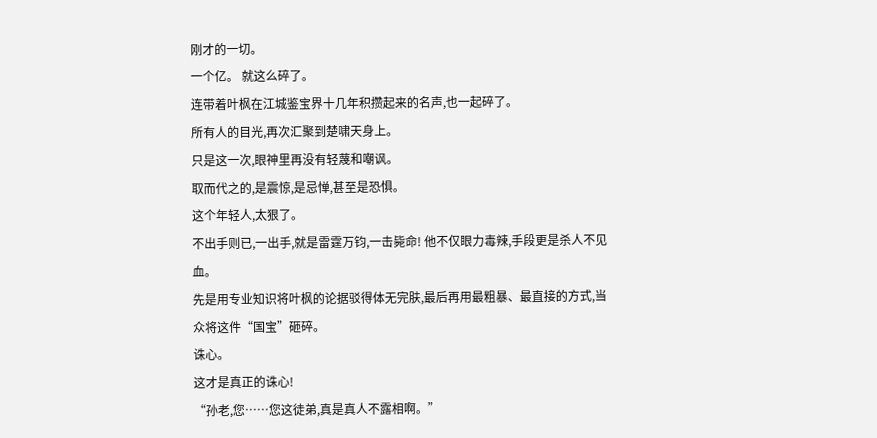刚才的一切。
一个亿。 就这么碎了。
连带着叶枫在江城鉴宝界十几年积攒起来的名声,也一起碎了。
所有人的目光,再次汇聚到楚啸天身上。
只是这一次,眼神里再没有轻蔑和嘲讽。
取而代之的,是震惊,是忌惮,甚至是恐惧。
这个年轻人,太狠了。
不出手则已,一出手,就是雷霆万钧,一击毙命! 他不仅眼力毒辣,手段更是杀人不见血。
先是用专业知识将叶枫的论据驳得体无完肤,最后再用最粗暴、最直接的方式,当众将这件“国宝”砸碎。
诛心。
这才是真正的诛心!
“孙老,您……您这徒弟,真是真人不露相啊。”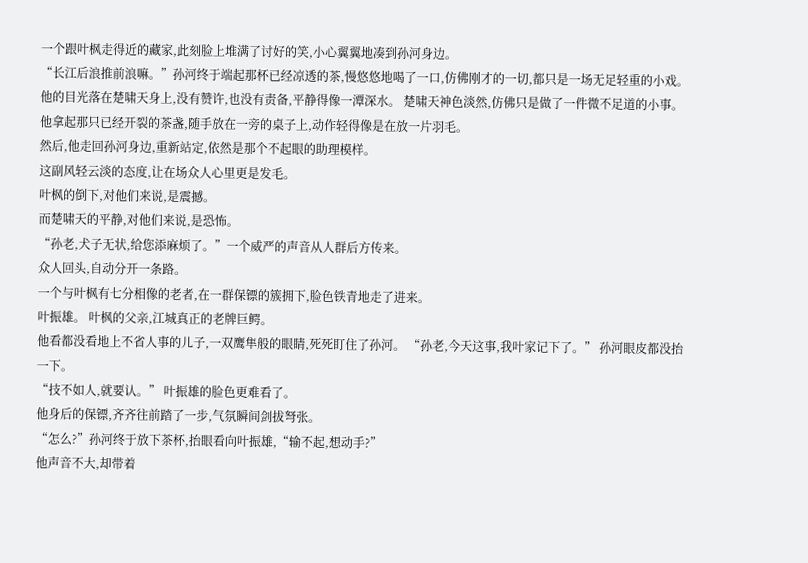一个跟叶枫走得近的藏家,此刻脸上堆满了讨好的笑,小心翼翼地凑到孙河身边。
“长江后浪推前浪嘛。”孙河终于端起那杯已经凉透的茶,慢悠悠地喝了一口,仿佛刚才的一切,都只是一场无足轻重的小戏。
他的目光落在楚啸天身上,没有赞许,也没有责备,平静得像一潭深水。 楚啸天神色淡然,仿佛只是做了一件微不足道的小事。
他拿起那只已经开裂的茶盏,随手放在一旁的桌子上,动作轻得像是在放一片羽毛。
然后,他走回孙河身边,重新站定,依然是那个不起眼的助理模样。
这副风轻云淡的态度,让在场众人心里更是发毛。
叶枫的倒下,对他们来说,是震撼。
而楚啸天的平静,对他们来说,是恐怖。
“孙老,犬子无状,给您添麻烦了。”一个威严的声音从人群后方传来。
众人回头,自动分开一条路。
一个与叶枫有七分相像的老者,在一群保镖的簇拥下,脸色铁青地走了进来。
叶振雄。 叶枫的父亲,江城真正的老牌巨鳄。
他看都没看地上不省人事的儿子,一双鹰隼般的眼睛,死死盯住了孙河。 “孙老,今天这事,我叶家记下了。” 孙河眼皮都没抬一下。
“技不如人,就要认。” 叶振雄的脸色更难看了。
他身后的保镖,齐齐往前踏了一步,气氛瞬间剑拔弩张。
“怎么?”孙河终于放下茶杯,抬眼看向叶振雄,“输不起,想动手?”
他声音不大,却带着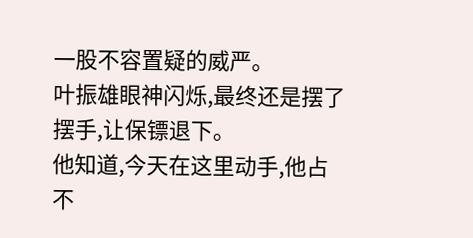一股不容置疑的威严。
叶振雄眼神闪烁,最终还是摆了摆手,让保镖退下。
他知道,今天在这里动手,他占不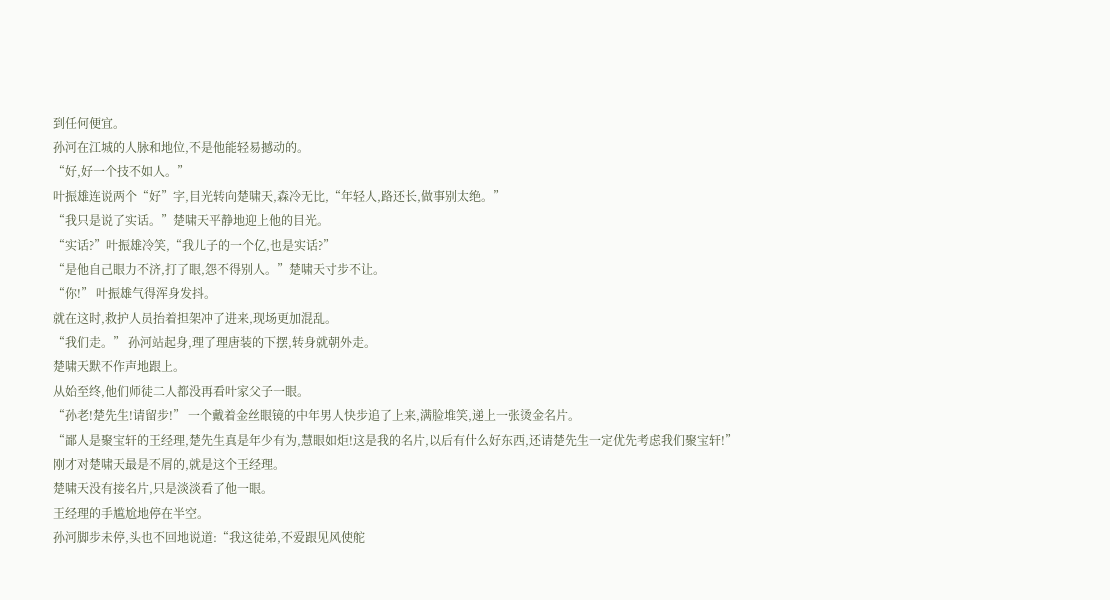到任何便宜。
孙河在江城的人脉和地位,不是他能轻易撼动的。
“好,好一个技不如人。”
叶振雄连说两个“好”字,目光转向楚啸天,森冷无比,“年轻人,路还长,做事别太绝。”
“我只是说了实话。”楚啸天平静地迎上他的目光。
“实话?”叶振雄冷笑,“我儿子的一个亿,也是实话?”
“是他自己眼力不济,打了眼,怨不得别人。”楚啸天寸步不让。
“你!” 叶振雄气得浑身发抖。
就在这时,救护人员抬着担架冲了进来,现场更加混乱。
“我们走。” 孙河站起身,理了理唐装的下摆,转身就朝外走。
楚啸天默不作声地跟上。
从始至终,他们师徒二人都没再看叶家父子一眼。
“孙老!楚先生!请留步!” 一个戴着金丝眼镜的中年男人快步追了上来,满脸堆笑,递上一张烫金名片。
“鄙人是聚宝轩的王经理,楚先生真是年少有为,慧眼如炬!这是我的名片,以后有什么好东西,还请楚先生一定优先考虑我们聚宝轩!”
刚才对楚啸天最是不屑的,就是这个王经理。
楚啸天没有接名片,只是淡淡看了他一眼。
王经理的手尴尬地停在半空。
孙河脚步未停,头也不回地说道:“我这徒弟,不爱跟见风使舵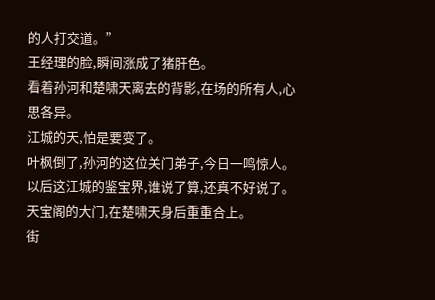的人打交道。”
王经理的脸,瞬间涨成了猪肝色。
看着孙河和楚啸天离去的背影,在场的所有人,心思各异。
江城的天,怕是要变了。
叶枫倒了,孙河的这位关门弟子,今日一鸣惊人。
以后这江城的鉴宝界,谁说了算,还真不好说了。
天宝阁的大门,在楚啸天身后重重合上。
街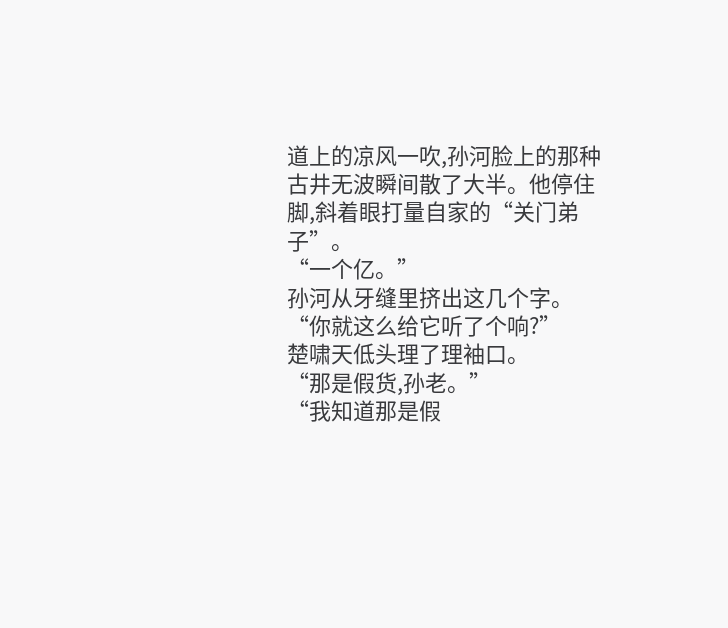道上的凉风一吹,孙河脸上的那种古井无波瞬间散了大半。他停住脚,斜着眼打量自家的“关门弟子”。
“一个亿。”
孙河从牙缝里挤出这几个字。
“你就这么给它听了个响?”
楚啸天低头理了理袖口。
“那是假货,孙老。”
“我知道那是假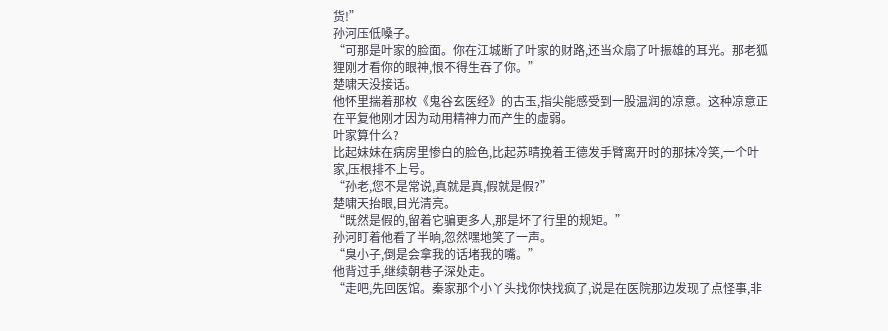货!”
孙河压低嗓子。
“可那是叶家的脸面。你在江城断了叶家的财路,还当众扇了叶振雄的耳光。那老狐狸刚才看你的眼神,恨不得生吞了你。”
楚啸天没接话。
他怀里揣着那枚《鬼谷玄医经》的古玉,指尖能感受到一股温润的凉意。这种凉意正在平复他刚才因为动用精神力而产生的虚弱。
叶家算什么?
比起妹妹在病房里惨白的脸色,比起苏晴挽着王德发手臂离开时的那抹冷笑,一个叶家,压根排不上号。
“孙老,您不是常说,真就是真,假就是假?”
楚啸天抬眼,目光清亮。
“既然是假的,留着它骗更多人,那是坏了行里的规矩。”
孙河盯着他看了半晌,忽然嘿地笑了一声。
“臭小子,倒是会拿我的话堵我的嘴。”
他背过手,继续朝巷子深处走。
“走吧,先回医馆。秦家那个小丫头找你快找疯了,说是在医院那边发现了点怪事,非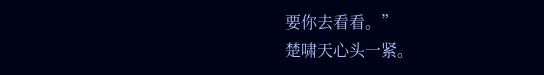要你去看看。”
楚啸天心头一紧。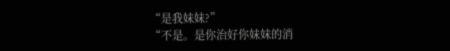“是我妹妹?”
“不是。是你治好你妹妹的消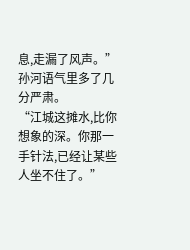息,走漏了风声。”
孙河语气里多了几分严肃。
“江城这摊水,比你想象的深。你那一手针法,已经让某些人坐不住了。”